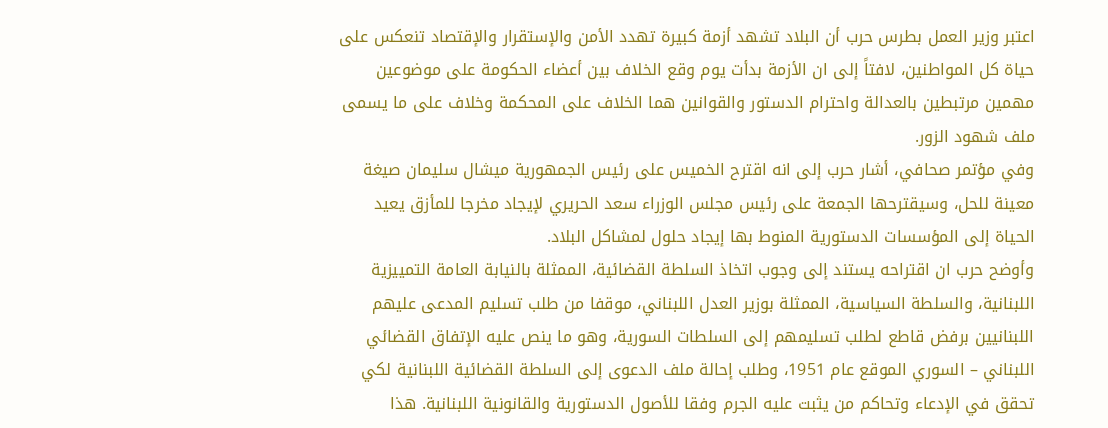اعتبر وزير العمل بطرس حرب أن البلاد تشهد أزمة كبيرة تهدد الأمن والإستقرار والإقتصاد تنعكس على حياة كل المواطنين، لافتاً إلى ان الأزمة بدأت يوم وقع الخلاف بين أعضاء الحكومة على موضوعين مهمين مرتبطين بالعدالة واحترام الدستور والقوانين هما الخلاف على المحكمة وخلاف على ما يسمى ملف شهود الزور.
وفي مؤتمر صحافي، أشار حرب إلى انه اقترح الخميس على رئيس الجمهورية ميشال سليمان صيغة معينة للحل، وسيقترحها الجمعة على رئيس مجلس الوزراء سعد الحريري لإيجاد مخرجا للمأزق يعيد الحياة إلى المؤسسات الدستورية المنوط بها إيجاد حلول لمشاكل البلاد.
وأوضح حرب ان اقتراحه يستند إلى وجوب اتخاذ السلطة القضائية، الممثلة بالنيابة العامة التمييزية اللبنانية، والسلطة السياسية، الممثلة بوزير العدل اللبناني، موقفا من طلب تسليم المدعى عليهم اللبنانيين برفض قاطع لطلب تسليمهم إلى السلطات السورية، وهو ما ينص عليه الإتفاق القضائي اللبناني – السوري الموقع عام 1951، وطلب إحالة ملف الدعوى إلى السلطة القضائية اللبنانية لكي تحقق في الإدعاء وتحاكم من يثبت عليه الجرم وفقا للأصول الدستورية والقانونية اللبنانية. هذا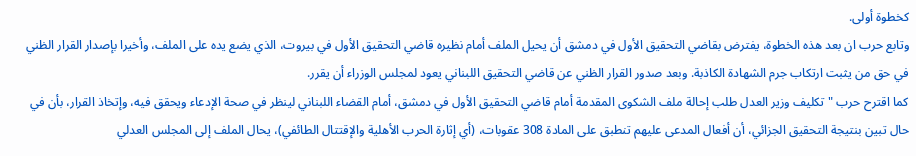كخطوة أولى.
وتابع حرب ان بعد هذه الخطوة، يفترض بقاضي التحقيق الأول في دمشق أن يحيل الملف أمام نظيره قاضي التحقيق الأول في بيروت، الذي يضع يده على الملف، وأخيرا بإصدار القرار الظني في حق من يثبت ارتكاب جرم الشهادة الكاذبة. وبعد صدور القرار الظني عن قاضي التحقيق اللبناني يعود لمجلس الوزراء أن يقرر.
كما اقترح حرب "تكليف وزير العدل طلب إحالة ملف الشكوى المقدمة أمام قاضي التحقيق الأول في دمشق، أمام القضاء اللبناني لينظر في صحة الإدعاء ويحقق فيه، وإتخاذ القرار، بأن في حال تبين بنتيجة التحقيق الجزائي، أن أفعال المدعى عليهم تنطبق على المادة 308 عقوبات، (أي إثارة الحرب الأهلية والإقتتال الطائفي)، يحال الملف إلى المجلس العدلي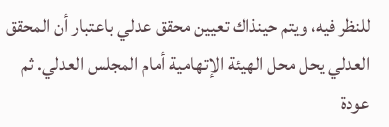للنظر فيه، ويتم حينذاك تعيين محقق عدلي باعتبار أن المحقق العدلي يحل محل الهيئة الإتهامية أمام المجلس العدلي. ثم عودة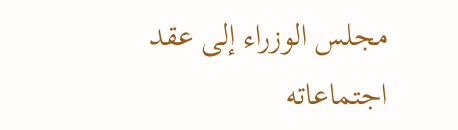مجلس الوزراء إلى عقد اجتماعاته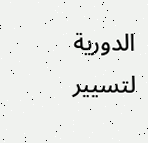الدورية لتسيير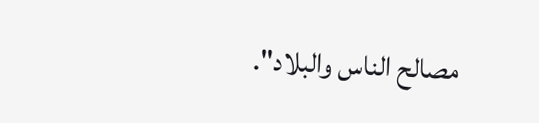مصالح الناس والبلاد".